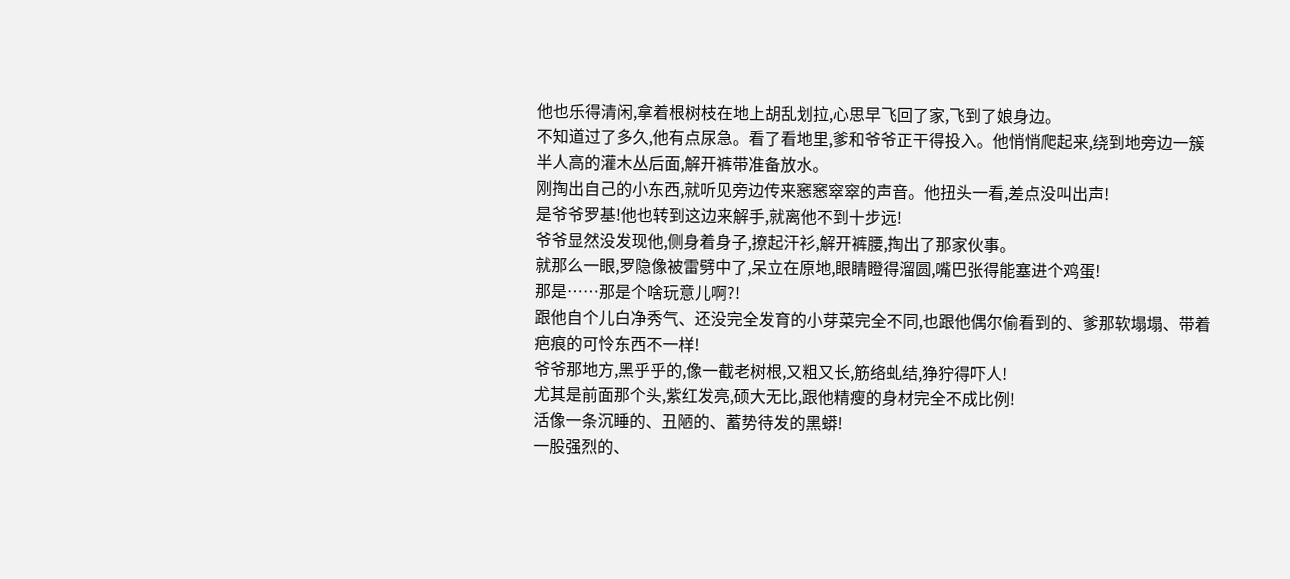他也乐得清闲,拿着根树枝在地上胡乱划拉,心思早飞回了家,飞到了娘身边。
不知道过了多久,他有点尿急。看了看地里,爹和爷爷正干得投入。他悄悄爬起来,绕到地旁边一簇半人高的灌木丛后面,解开裤带准备放水。
刚掏出自己的小东西,就听见旁边传来窸窸窣窣的声音。他扭头一看,差点没叫出声!
是爷爷罗基!他也转到这边来解手,就离他不到十步远!
爷爷显然没发现他,侧身着身子,撩起汗衫,解开裤腰,掏出了那家伙事。
就那么一眼,罗隐像被雷劈中了,呆立在原地,眼睛瞪得溜圆,嘴巴张得能塞进个鸡蛋!
那是……那是个啥玩意儿啊?!
跟他自个儿白净秀气、还没完全发育的小芽菜完全不同,也跟他偶尔偷看到的、爹那软塌塌、带着疤痕的可怜东西不一样!
爷爷那地方,黑乎乎的,像一截老树根,又粗又长,筋络虬结,狰狞得吓人!
尤其是前面那个头,紫红发亮,硕大无比,跟他精瘦的身材完全不成比例!
活像一条沉睡的、丑陋的、蓄势待发的黑蟒!
一股强烈的、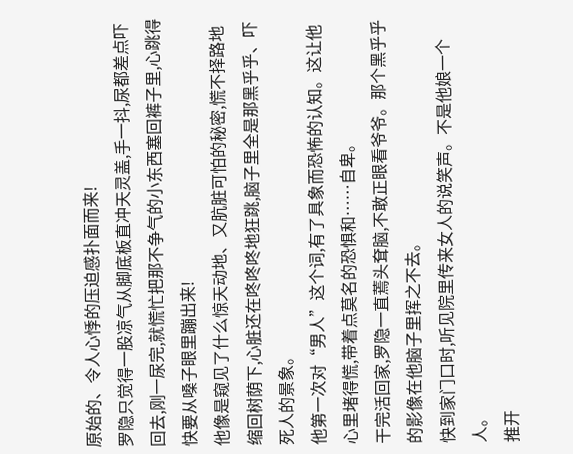原始的、令人心悸的压迫感扑面而来!
罗隐只觉得一股凉气从脚底板直冲天灵盖,手一抖,尿都差点吓回去,刚一尿完,就慌忙把那不争气的小东西塞回裤子里,心跳得快要从嗓子眼里蹦出来!
他像是窥见了什么惊天动地、又肮脏可怕的秘密,慌不择路地缩回树荫下,心脏还在咚咚咚地狂跳,脑子里全是那黑乎乎、吓死人的景象。
他第一次对“男人”这个词,有了具象而恐怖的认知。这让他心里堵得慌,带着点莫名的恐惧和……自卑。
干完活回家,罗隐一直蔫头耷脑,不敢正眼看爷爷。那个黑乎乎的影像在他脑子里挥之不去。
快到家门口时,听见院里传来女人的说笑声。不是他娘一个人。
推开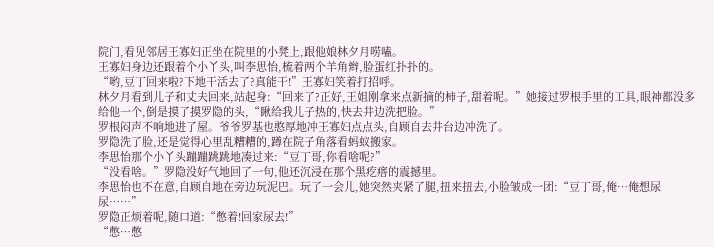院门,看见邻居王寡妇正坐在院里的小凳上,跟他娘林夕月唠嗑。
王寡妇身边还跟着个小丫头,叫李思怡,梳着两个羊角辫,脸蛋红扑扑的。
“哟,豆丁回来啦?下地干活去了?真能干!”王寡妇笑着打招呼。
林夕月看到儿子和丈夫回来,站起身:“回来了?正好,王姐刚拿来点新摘的柿子,甜着呢。”她接过罗根手里的工具,眼神都没多给他一个,倒是摸了摸罗隐的头,“瞅给我儿子热的,快去井边洗把脸。”
罗根闷声不响地进了屋。爷爷罗基也憨厚地冲王寡妇点点头,自顾自去井台边冲洗了。
罗隐洗了脸,还是觉得心里乱糟糟的,蹲在院子角落看蚂蚁搬家。
李思怡那个小丫头蹦蹦跳跳地凑过来:“豆丁哥,你看啥呢?”
“没看啥。”罗隐没好气地回了一句,他还沉浸在那个黑疙瘩的震撼里。
李思怡也不在意,自顾自地在旁边玩泥巴。玩了一会儿,她突然夹紧了腿,扭来扭去,小脸皱成一团:“豆丁哥,俺…俺想尿尿……”
罗隐正烦着呢,随口道:“憋着!回家尿去!”
“憋…憋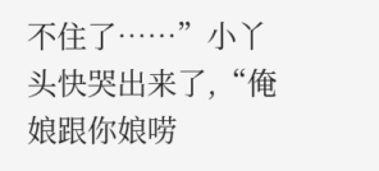不住了……”小丫头快哭出来了,“俺娘跟你娘唠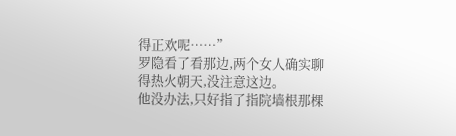得正欢呢……”
罗隐看了看那边,两个女人确实聊得热火朝天,没注意这边。
他没办法,只好指了指院墙根那棵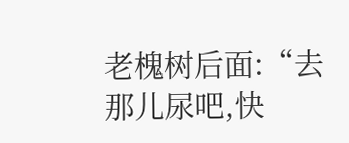老槐树后面:“去那儿尿吧,快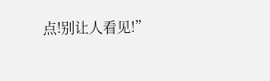点!别让人看见!”